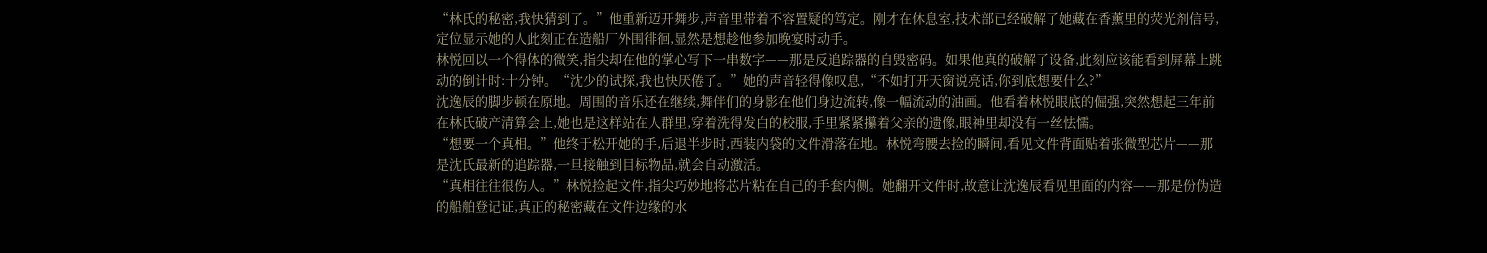“林氏的秘密,我快猜到了。”他重新迈开舞步,声音里带着不容置疑的笃定。刚才在休息室,技术部已经破解了她藏在香薰里的荧光剂信号,定位显示她的人此刻正在造船厂外围徘徊,显然是想趁他参加晚宴时动手。
林悦回以一个得体的微笑,指尖却在他的掌心写下一串数字——那是反追踪器的自毁密码。如果他真的破解了设备,此刻应该能看到屏幕上跳动的倒计时:十分钟。“沈少的试探,我也快厌倦了。”她的声音轻得像叹息,“不如打开天窗说亮话,你到底想要什么?”
沈逸辰的脚步顿在原地。周围的音乐还在继续,舞伴们的身影在他们身边流转,像一幅流动的油画。他看着林悦眼底的倔强,突然想起三年前在林氏破产清算会上,她也是这样站在人群里,穿着洗得发白的校服,手里紧紧攥着父亲的遗像,眼神里却没有一丝怯懦。
“想要一个真相。”他终于松开她的手,后退半步时,西装内袋的文件滑落在地。林悦弯腰去捡的瞬间,看见文件背面贴着张微型芯片——那是沈氏最新的追踪器,一旦接触到目标物品,就会自动激活。
“真相往往很伤人。”林悦捡起文件,指尖巧妙地将芯片粘在自己的手套内侧。她翻开文件时,故意让沈逸辰看见里面的内容——那是份伪造的船舶登记证,真正的秘密藏在文件边缘的水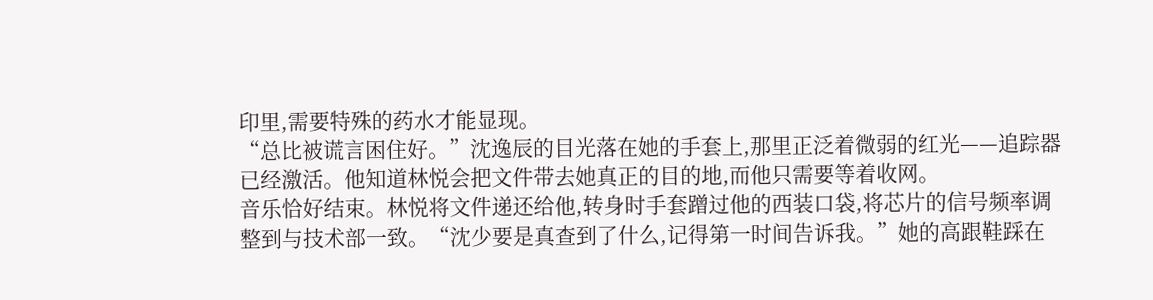印里,需要特殊的药水才能显现。
“总比被谎言困住好。”沈逸辰的目光落在她的手套上,那里正泛着微弱的红光——追踪器已经激活。他知道林悦会把文件带去她真正的目的地,而他只需要等着收网。
音乐恰好结束。林悦将文件递还给他,转身时手套蹭过他的西装口袋,将芯片的信号频率调整到与技术部一致。“沈少要是真查到了什么,记得第一时间告诉我。”她的高跟鞋踩在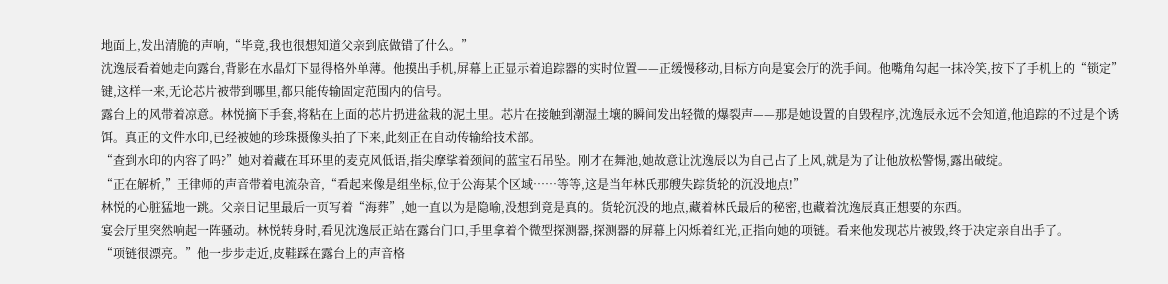地面上,发出清脆的声响,“毕竟,我也很想知道父亲到底做错了什么。”
沈逸辰看着她走向露台,背影在水晶灯下显得格外单薄。他摸出手机,屏幕上正显示着追踪器的实时位置——正缓慢移动,目标方向是宴会厅的洗手间。他嘴角勾起一抹冷笑,按下了手机上的“锁定”键,这样一来,无论芯片被带到哪里,都只能传输固定范围内的信号。
露台上的风带着凉意。林悦摘下手套,将粘在上面的芯片扔进盆栽的泥土里。芯片在接触到潮湿土壤的瞬间发出轻微的爆裂声——那是她设置的自毁程序,沈逸辰永远不会知道,他追踪的不过是个诱饵。真正的文件水印,已经被她的珍珠摄像头拍了下来,此刻正在自动传输给技术部。
“查到水印的内容了吗?”她对着藏在耳环里的麦克风低语,指尖摩挲着颈间的蓝宝石吊坠。刚才在舞池,她故意让沈逸辰以为自己占了上风,就是为了让他放松警惕,露出破绽。
“正在解析,”王律师的声音带着电流杂音,“看起来像是组坐标,位于公海某个区域……等等,这是当年林氏那艘失踪货轮的沉没地点!”
林悦的心脏猛地一跳。父亲日记里最后一页写着“海葬”,她一直以为是隐喻,没想到竟是真的。货轮沉没的地点,藏着林氏最后的秘密,也藏着沈逸辰真正想要的东西。
宴会厅里突然响起一阵骚动。林悦转身时,看见沈逸辰正站在露台门口,手里拿着个微型探测器,探测器的屏幕上闪烁着红光,正指向她的项链。看来他发现芯片被毁,终于决定亲自出手了。
“项链很漂亮。”他一步步走近,皮鞋踩在露台上的声音格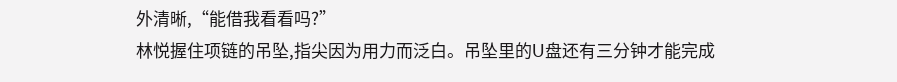外清晰,“能借我看看吗?”
林悦握住项链的吊坠,指尖因为用力而泛白。吊坠里的U盘还有三分钟才能完成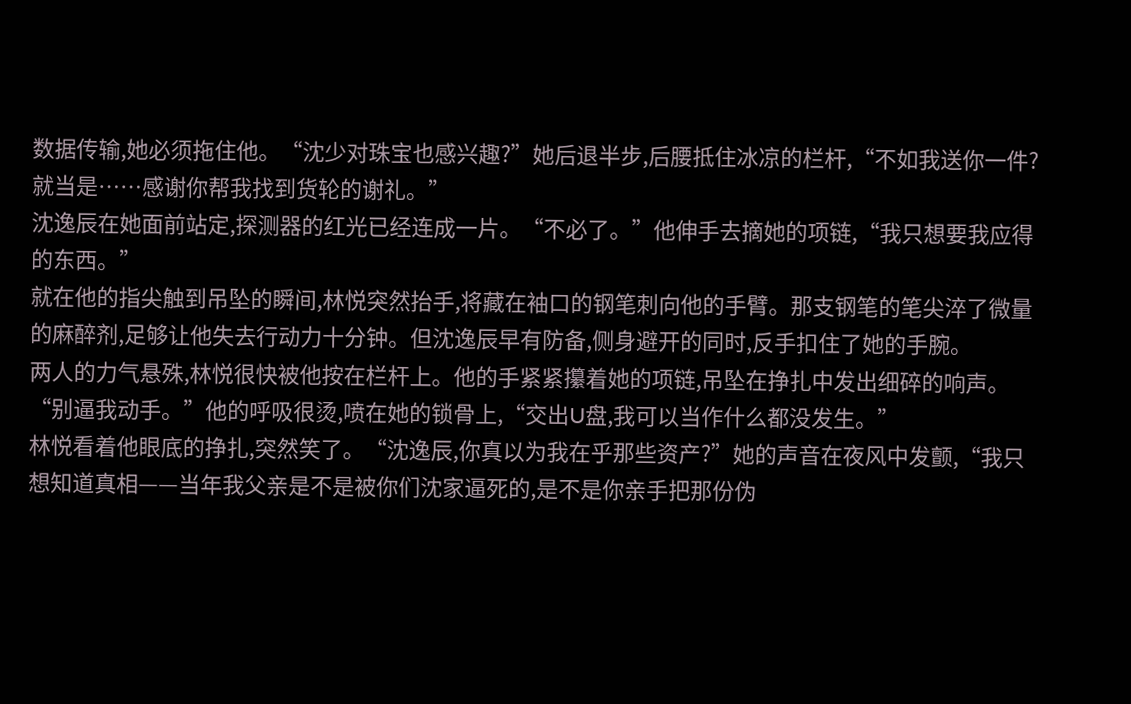数据传输,她必须拖住他。“沈少对珠宝也感兴趣?”她后退半步,后腰抵住冰凉的栏杆,“不如我送你一件?就当是……感谢你帮我找到货轮的谢礼。”
沈逸辰在她面前站定,探测器的红光已经连成一片。“不必了。”他伸手去摘她的项链,“我只想要我应得的东西。”
就在他的指尖触到吊坠的瞬间,林悦突然抬手,将藏在袖口的钢笔刺向他的手臂。那支钢笔的笔尖淬了微量的麻醉剂,足够让他失去行动力十分钟。但沈逸辰早有防备,侧身避开的同时,反手扣住了她的手腕。
两人的力气悬殊,林悦很快被他按在栏杆上。他的手紧紧攥着她的项链,吊坠在挣扎中发出细碎的响声。“别逼我动手。”他的呼吸很烫,喷在她的锁骨上,“交出U盘,我可以当作什么都没发生。”
林悦看着他眼底的挣扎,突然笑了。“沈逸辰,你真以为我在乎那些资产?”她的声音在夜风中发颤,“我只想知道真相——当年我父亲是不是被你们沈家逼死的,是不是你亲手把那份伪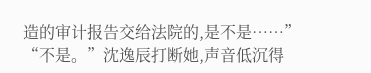造的审计报告交给法院的,是不是……”
“不是。”沈逸辰打断她,声音低沉得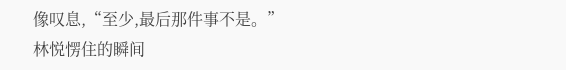像叹息,“至少,最后那件事不是。”
林悦愣住的瞬间